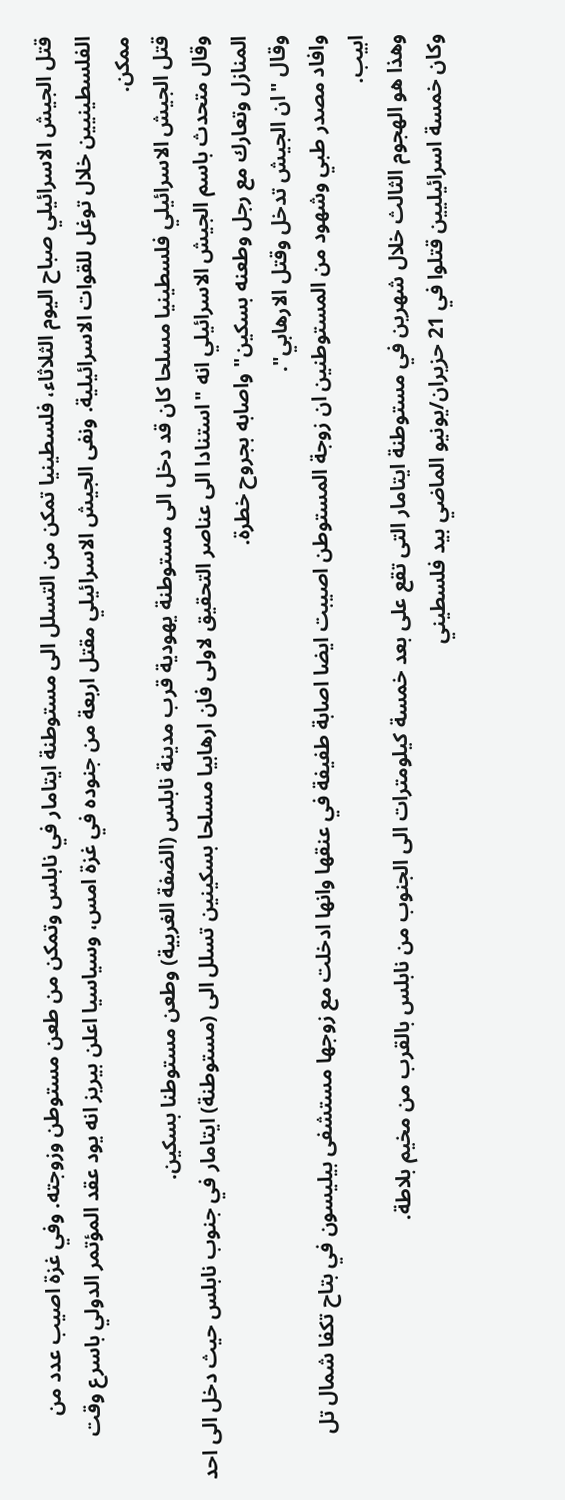قتل الجيش الاسرائيلي صباح اليوم الثلاثاء، فلسطينيا تمكن من التسلل الى مستوطنة ايتامار في نابلس وتمكن من طعن مستوطن وزوجته. وفي غزة اصيب عدد من الفلسطينيين خلال توغل للقوات الاسرائيلية. ونفى الجيش الاسرائيلي مقتل اربعة من جنوده في غزة امس، وسياسيا اعلن بيريز انه يود عقد المؤتمر الدولي باسرع وقت ممكن.
قتل الجيش الاسرائيلي فلسطينيا مسلحا كان قد دخل الى مستوطنة يهودية قرب مدينة نابلس (الضفة الغربية) وطعن مستوطنا بسكين.
وقال متحدث باسم الجيش الاسرائيلي انه "استنادا الى عناصر التحقيق لاولى فان ارهابيا مسلحا بسكينين تسلل الى (مستوطنة) ايتامار في جنوب نابلس حيث دخل الى احد المنازل وتعارك مع رجل وطعنه بسكين" واصابه بجروح خطرة.
وقال "ان الجيش تدخل وقتل الارهابي".
وافاد مصدر طبي وشهود من المستوطنين ان زوجة المستوطن اصيبت ايضا اصابة طفيفة في عنقها وانها ادخلت مع زوجها مستشفى بيليسون في بتاح تكفا شمال تل ابيب.
وهذا هو الهجوم الثالث خلال شهرين في مستوطنة ايتامار التى تقع على بعد خمسة كيلومترات الى الجنوب من نابلس بالقرب من مخيم بلاطة.
وكان خمسة اسرائيليين قتلوا في 21 حزيران/يونيو الماضي بيد فلسطيني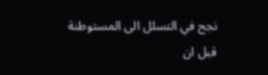نجح في التسلل الى المستوطنة قبل ان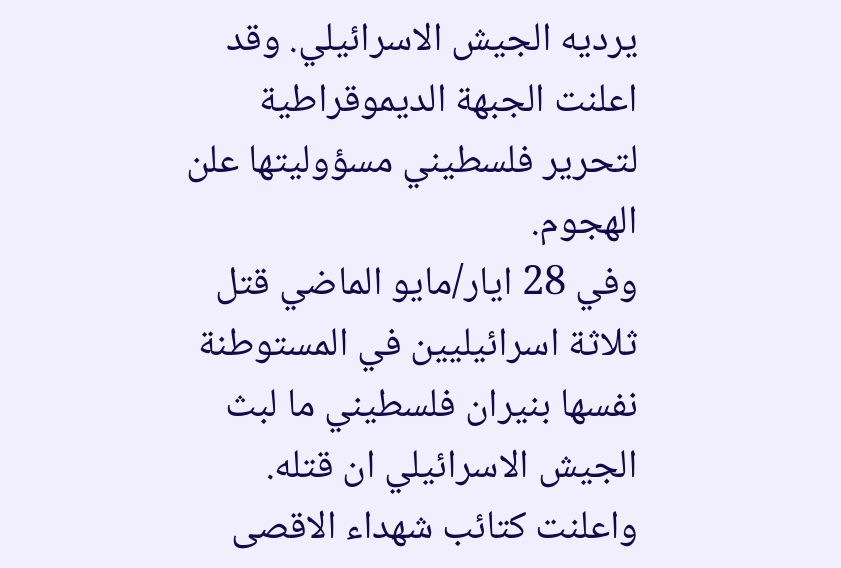يرديه الجيش الاسرائيلي. وقد اعلنت الجبهة الديموقراطية لتحرير فلسطيني مسؤوليتها علن الهجوم.
وفي 28 ايار/مايو الماضي قتل ثلاثة اسرائيليين في المستوطنة نفسها بنيران فلسطيني ما لبث الجيش الاسرائيلي ان قتله. واعلنت كتائب شهداء الاقصى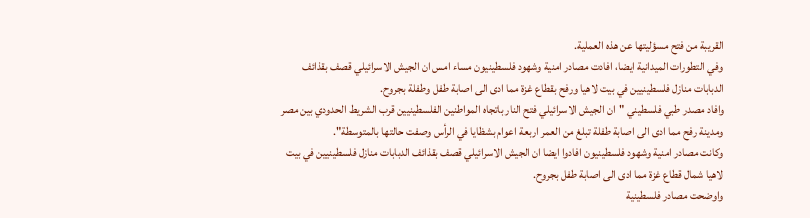القريبة من فتح مسؤليتها عن هذه العملية.
وفي التطورات الميدانية ايضا، افادت مصادر امنية وشهود فلسطينيون مساء امس ان الجيش الاسرائيلي قصف بقذائف الدبابات منازل فلسطينيين في بيت لاهيا ورفح بقطاع غزة مما ادى الى اصابة طفل وطفلة بجروح.
وافاد مصدر طبي فلسطيني "ان الجيش الاسرائيلي فتح النار باتجاه المواطنين الفلسطينيين قرب الشريط الحدودي بين مصر ومدينة رفح مما ادى الى اصابة طفلة تبلغ من العمر اربعة اعوام بشظايا في الرأس وصفت حالتها بالمتوسطة".
وكانت مصادر امنية وشهود فلسطينيون افادوا ايضا ان الجيش الاسرائيلي قصف بقذائف الدبابات منازل فلسطينيين في بيت لاهيا شمال قطاع غزة مما ادى الى اصابة طفل بجروح.
واوضحت مصادر فلسطينية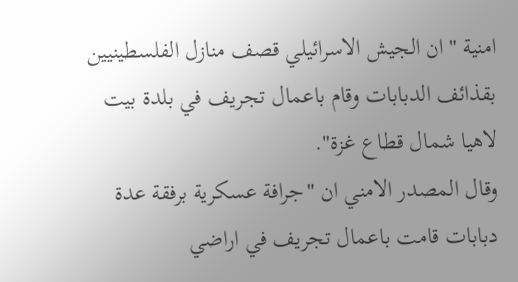امنية "ان الجيش الاسرائيلي قصف منازل الفلسطينيين بقذائف الدبابات وقام باعمال تجريف في بلدة بيت لاهيا شمال قطاع غزة".
وقال المصدر الامني ان "جرافة عسكرية برفقة عدة دبابات قامت باعمال تجريف في اراضي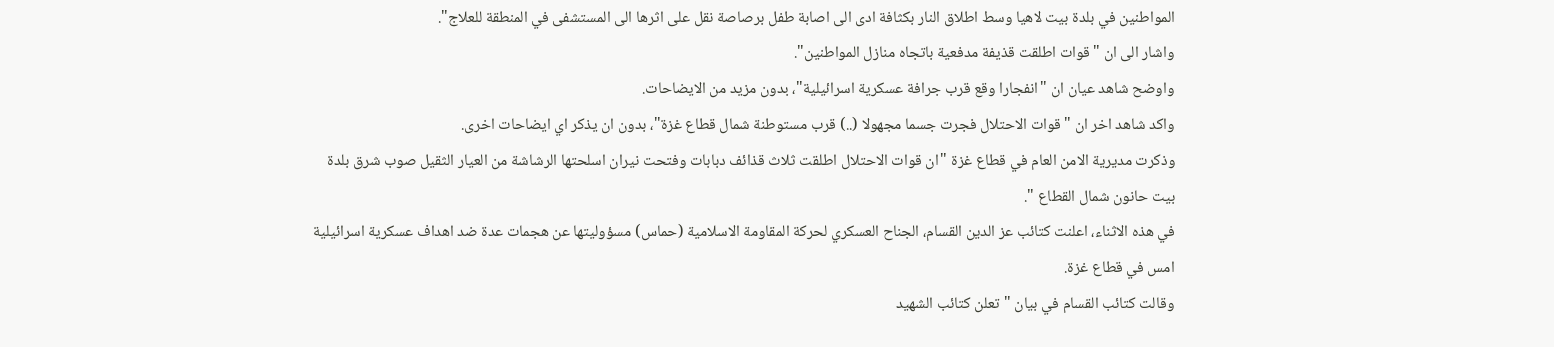المواطنين في بلدة بيت لاهيا وسط اطلاق النار بكثافة ادى الى اصابة طفل برصاصة نقل على اثرها الى المستشفى في المنطقة للعلاج".
واشار الى ان "قوات اطلقت قذيفة مدفعية باتجاه منازل المواطنين".
واوضح شاهد عيان ان "انفجارا وقع قرب جرافة عسكرية اسرائيلية"، بدون مزيد من الايضاحات.
واكد شاهد اخر ان "قوات الاحتلال فجرت جسما مجهولا (..) قرب مستوطنة شمال قطاع غزة"، بدون ان يذكر اي ايضاحات اخرى.
وذكرت مديرية الامن العام في قطاع غزة "ان قوات الاحتلال اطلقت ثلاث قذائف دبابات وفتحت نيران اسلحتها الرشاشة من العيار الثقيل صوب شرق بلدة بيت حانون شمال القطاع ".
في هذه الاثناء، اعلنت كتائب عز الدين القسام، الجناح العسكري لحركة المقاومة الاسلامية (حماس) مسؤوليتها عن هجمات عدة ضد اهداف عسكرية اسرائيلية امس في قطاع غزة.
وقالت كتائب القسام في بيان "تعلن كتائب الشهيد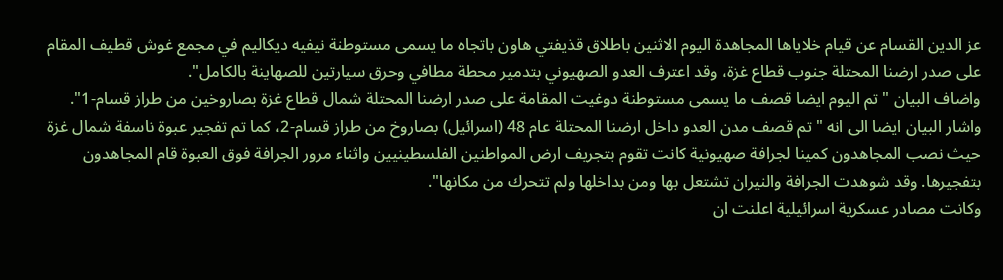عز الدين القسام عن قيام خلاياها المجاهدة اليوم الاثنين باطلاق قذيفتي هاون باتجاه ما يسمى مستوطنة نيفيه ديكاليم في مجمع غوش قطيف المقام على صدر ارضنا المحتلة جنوب قطاع غزة، وقد اعترف العدو الصهيوني بتدمير محطة مطافي وحرق سيارتين للصهاينة بالكامل".
واضاف البيان "تم اليوم ايضا قصف ما يسمى مستوطنة دوغيت المقامة على صدر ارضنا المحتلة شمال قطاع غزة بصاروخين من طراز قسام-1".
واشار البيان ايضا الى انه "تم قصف مدن العدو داخل ارضنا المحتلة عام 48 (اسرائيل) بصاروخ من طراز قسام-2، كما تم تفجير عبوة ناسفة شمال غزة حيث نصب المجاهدون كمينا لجرافة صهيونية كانت تقوم بتجريف ارض المواطنين الفلسطينيين واثناء مرور الجرافة فوق العبوة قام المجاهدون بتفجيرها. وقد شوهدت الجرافة والنيران تشتعل بها ومن بداخلها ولم تتحرك من مكانها".
وكانت مصادر عسكرية اسرائيلية اعلنت ان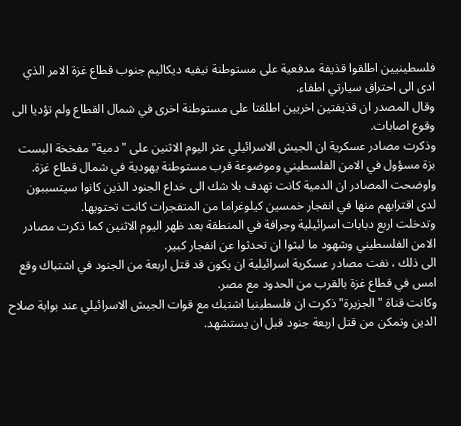فلسطينيين اطلقوا قذيفة مدفعية على مستوطنة نيفيه ديكاليم جنوب قطاع غزة الامر الذي ادى الى احتراق سيارتي اطفاء.
وقال المصدر ان قذيفتين اخريين اطلقتا على مستوطنة اخرى في شمال القطاع ولم تؤديا الى وقوع اصابات.
وذكرت مصادر عسكرية ان الجيش الاسرائيلي عثر اليوم الاثنين على "دمية" مفخخة البست بزة مسؤول في الامن الفلسطيني وموضوعة قرب مستوطنة يهودية في شمال قطاع غزة.
واوضحت المصادر ان الدمية كانت تهدف بلا شك الى خداع الجنود الذين كانوا سيتسببون لدى اقترابهم منها في انفجار خمسين كيلوغراما من المتفجرات كانت تحتويها.
وتدخلت اربع دبابات اسرائيلية وجرافة في المنطقة بعد ظهر اليوم الاثنين كما ذكرت مصادر الامن الفلسطيني وشهود ما لبثوا ان تحدثوا عن انفجار كبير.
الى ذلك ، نفت مصادر عسكرية اسرائيلية ان يكون قد قتل اربعة من الجنود في اشتباك وقع امس في قطاع غزة بالقرب من الحدود مع مصر.
وكانت قناة "الجزيرة" ذكرت ان فلسطينيا اشتبك مع قوات الجيش الاسرائيلي عند بوابة صلاح الدين وتمكن من قتل اربعة جنود قبل ان يستشهد.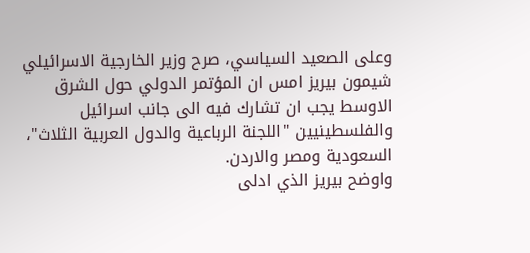وعلى الصعيد السياسي، صرح وزير الخارجية الاسرائيلي شيمون بيريز امس ان المؤتمر الدولي حول الشرق الاوسط يجب ان تشارك فيه الى جانب اسرائيل والفلسطينيين "اللجنة الرباعية والدول العربية الثلاث"، السعودية ومصر والاردن.
واوضح بيريز الذي ادلى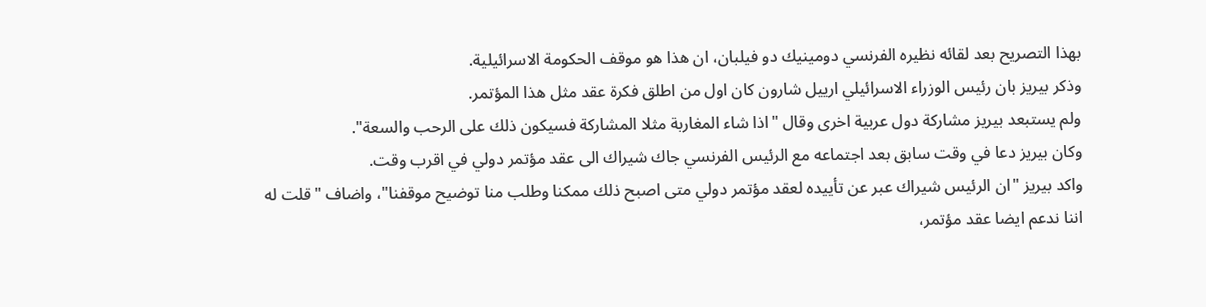بهذا التصريح بعد لقائه نظيره الفرنسي دومينيك دو فيلبان، ان هذا هو موقف الحكومة الاسرائيلية.
وذكر بيريز بان رئيس الوزراء الاسرائيلي ارييل شارون كان اول من اطلق فكرة عقد مثل هذا المؤتمر.
ولم يستبعد بيريز مشاركة دول عربية اخرى وقال "اذا شاء المغاربة مثلا المشاركة فسيكون ذلك على الرحب والسعة".
وكان بيريز دعا في وقت سابق بعد اجتماعه مع الرئيس الفرنسي جاك شيراك الى عقد مؤتمر دولي في اقرب وقت.
واكد بيريز "ان الرئيس شيراك عبر عن تأييده لعقد مؤتمر دولي متى اصبح ذلك ممكنا وطلب منا توضيح موقفنا"، واضاف "قلت له اننا ندعم ايضا عقد مؤتمر،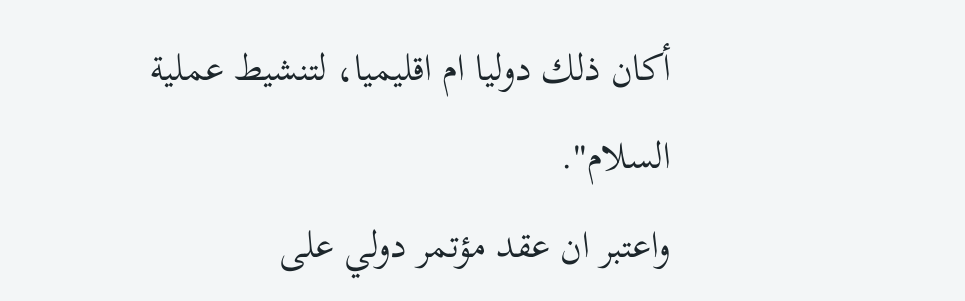أكان ذلك دوليا ام اقليميا، لتنشيط عملية السلام".
واعتبر ان عقد مؤتمر دولي على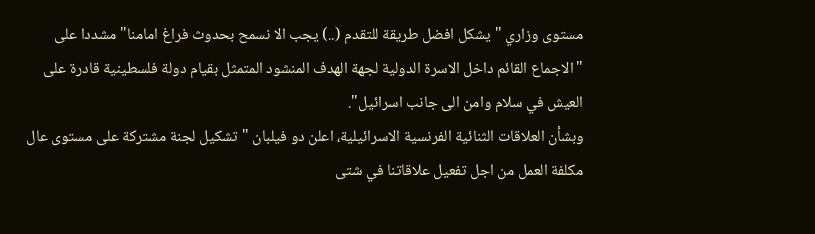مستوى وزاري "يشكل افضل طريقة للتقدم (..) يجب الا نسمح بحدوث فراغ امامنا" مشددا على "الاجماع القائم داخل الاسرة الدولية لجهة الهدف المنشود المتمثل بقيام دولة فلسطينية قادرة على العيش في سلام وامن الى جانب اسرائيل".
وبشأن العلاقات الثنائية الفرنسية الاسرائيلية، اعلن دو فيلبان "تشكيل لجنة مشتركة على مستوى عال مكلفة العمل من اجل تفعيل علاقاتنا في شتى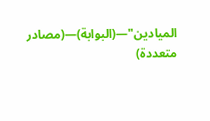الميادين"—(البوابة)—(مصادر متعددة)